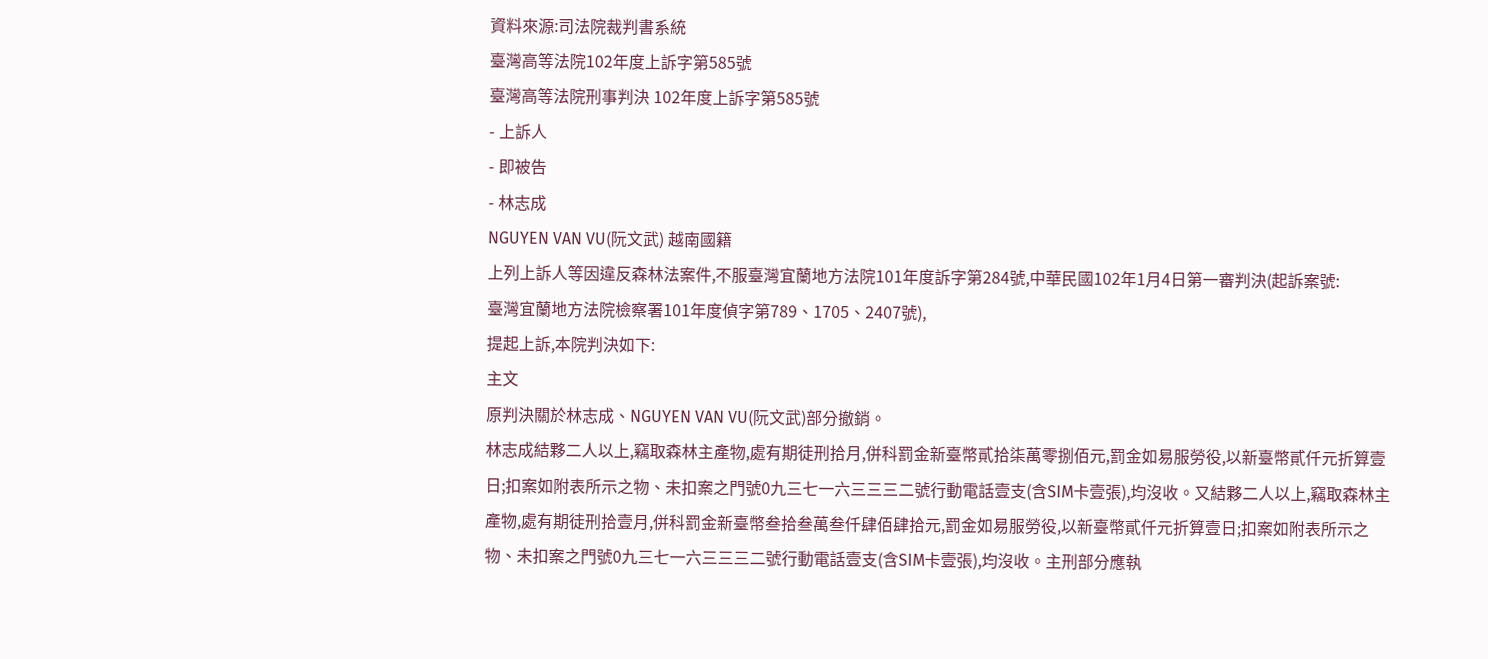資料來源:司法院裁判書系統
臺灣高等法院102年度上訴字第585號
臺灣高等法院刑事判決 102年度上訴字第585號
- 上訴人
- 即被告
- 林志成
NGUYEN VAN VU(阮文武) 越南國籍
上列上訴人等因違反森林法案件,不服臺灣宜蘭地方法院101年度訴字第284號,中華民國102年1月4日第一審判決(起訴案號:
臺灣宜蘭地方法院檢察署101年度偵字第789、1705、2407號),
提起上訴,本院判決如下:
主文
原判決關於林志成、NGUYEN VAN VU(阮文武)部分撤銷。
林志成結夥二人以上,竊取森林主產物,處有期徒刑拾月,併科罰金新臺幣貳拾柒萬零捌佰元,罰金如易服勞役,以新臺幣貳仟元折算壹日;扣案如附表所示之物、未扣案之門號0九三七一六三三三二號行動電話壹支(含SIM卡壹張),均沒收。又結夥二人以上,竊取森林主產物,處有期徒刑拾壹月,併科罰金新臺幣叁拾叁萬叁仟肆佰肆拾元,罰金如易服勞役,以新臺幣貳仟元折算壹日;扣案如附表所示之物、未扣案之門號0九三七一六三三三二號行動電話壹支(含SIM卡壹張),均沒收。主刑部分應執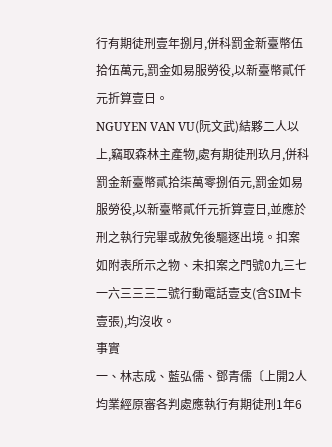行有期徒刑壹年捌月,併科罰金新臺幣伍拾伍萬元,罰金如易服勞役,以新臺幣貳仟元折算壹日。
NGUYEN VAN VU(阮文武)結夥二人以上,竊取森林主產物,處有期徒刑玖月,併科罰金新臺幣貳拾柒萬零捌佰元,罰金如易服勞役,以新臺幣貳仟元折算壹日,並應於刑之執行完畢或赦免後驅逐出境。扣案如附表所示之物、未扣案之門號0九三七一六三三三二號行動電話壹支(含SIM卡壹張),均沒收。
事實
一、林志成、藍弘儒、鄧青儒〔上開2人均業經原審各判處應執行有期徒刑1年6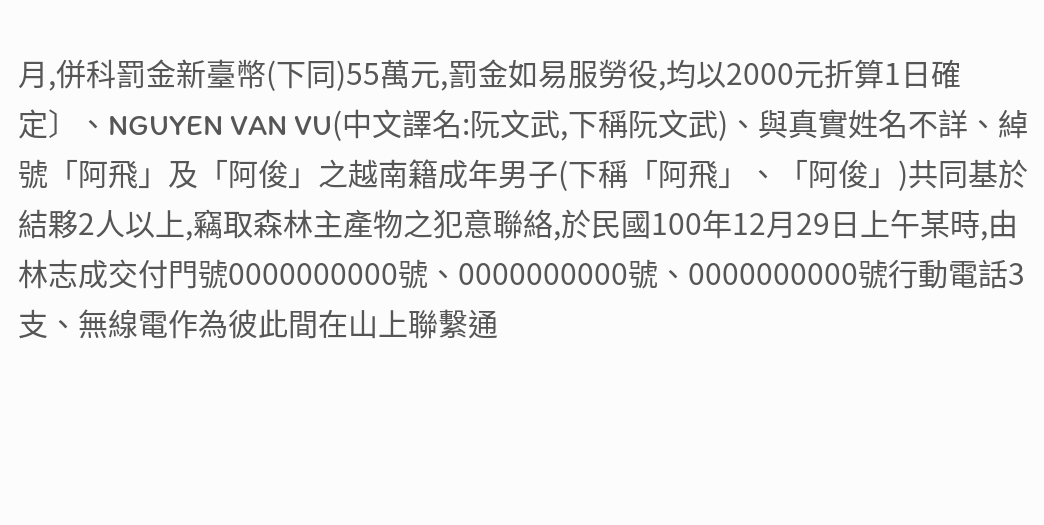月,併科罰金新臺幣(下同)55萬元,罰金如易服勞役,均以2000元折算1日確定〕、NGUYEN VAN VU(中文譯名:阮文武,下稱阮文武)、與真實姓名不詳、綽號「阿飛」及「阿俊」之越南籍成年男子(下稱「阿飛」、「阿俊」)共同基於結夥2人以上,竊取森林主產物之犯意聯絡,於民國100年12月29日上午某時,由林志成交付門號0000000000號、0000000000號、0000000000號行動電話3支、無線電作為彼此間在山上聯繫通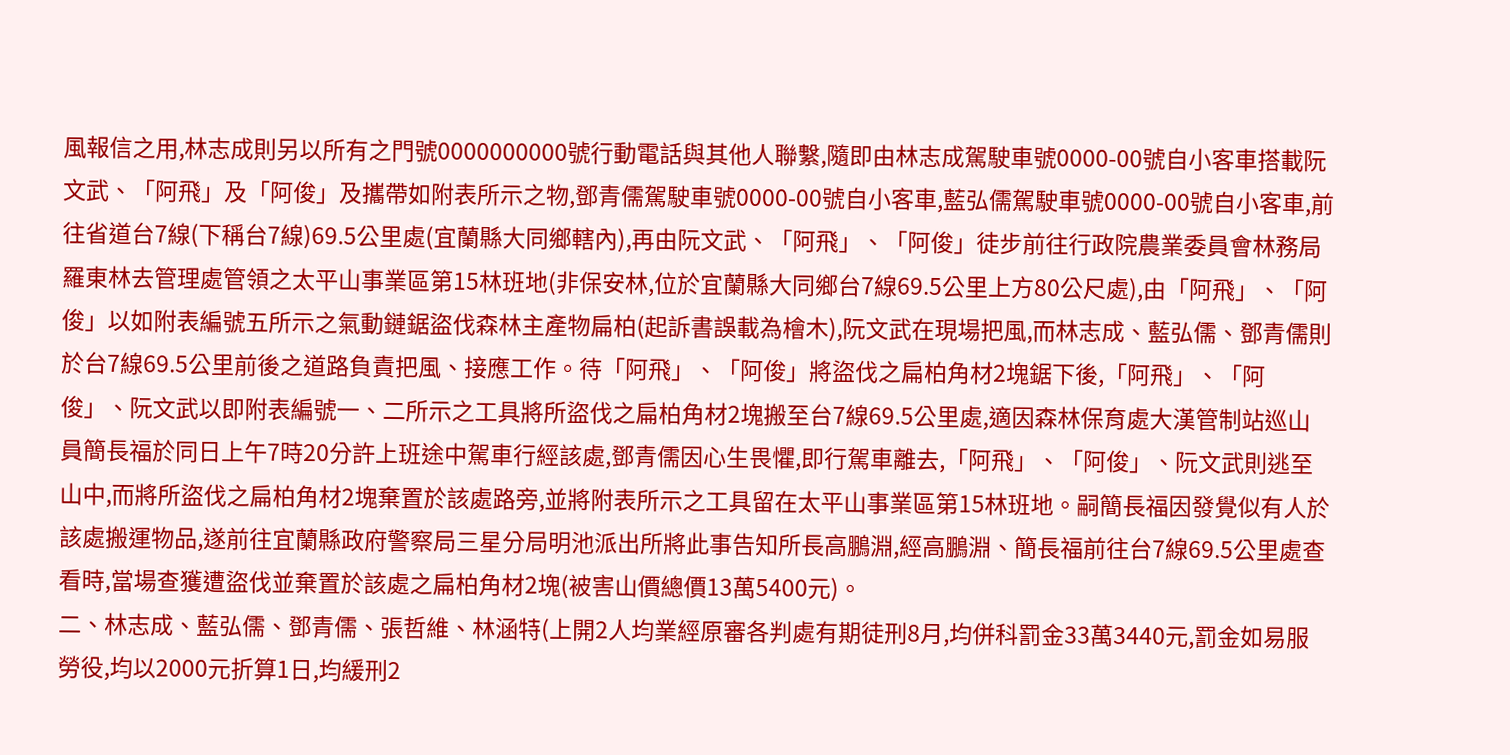風報信之用,林志成則另以所有之門號0000000000號行動電話與其他人聯繫,隨即由林志成駕駛車號0000-00號自小客車搭載阮文武、「阿飛」及「阿俊」及攜帶如附表所示之物,鄧青儒駕駛車號0000-00號自小客車,藍弘儒駕駛車號0000-00號自小客車,前往省道台7線(下稱台7線)69.5公里處(宜蘭縣大同鄉轄內),再由阮文武、「阿飛」、「阿俊」徒步前往行政院農業委員會林務局羅東林去管理處管領之太平山事業區第15林班地(非保安林,位於宜蘭縣大同鄉台7線69.5公里上方80公尺處),由「阿飛」、「阿俊」以如附表編號五所示之氣動鏈鋸盜伐森林主產物扁柏(起訴書誤載為檜木),阮文武在現場把風,而林志成、藍弘儒、鄧青儒則於台7線69.5公里前後之道路負責把風、接應工作。待「阿飛」、「阿俊」將盜伐之扁柏角材2塊鋸下後,「阿飛」、「阿俊」、阮文武以即附表編號一、二所示之工具將所盜伐之扁柏角材2塊搬至台7線69.5公里處,適因森林保育處大漢管制站巡山員簡長福於同日上午7時20分許上班途中駕車行經該處,鄧青儒因心生畏懼,即行駕車離去,「阿飛」、「阿俊」、阮文武則逃至山中,而將所盜伐之扁柏角材2塊棄置於該處路旁,並將附表所示之工具留在太平山事業區第15林班地。嗣簡長福因發覺似有人於該處搬運物品,遂前往宜蘭縣政府警察局三星分局明池派出所將此事告知所長高鵬淵,經高鵬淵、簡長福前往台7線69.5公里處查看時,當場查獲遭盜伐並棄置於該處之扁柏角材2塊(被害山價總價13萬5400元)。
二、林志成、藍弘儒、鄧青儒、張哲維、林涵特(上開2人均業經原審各判處有期徒刑8月,均併科罰金33萬3440元,罰金如易服勞役,均以2000元折算1日,均緩刑2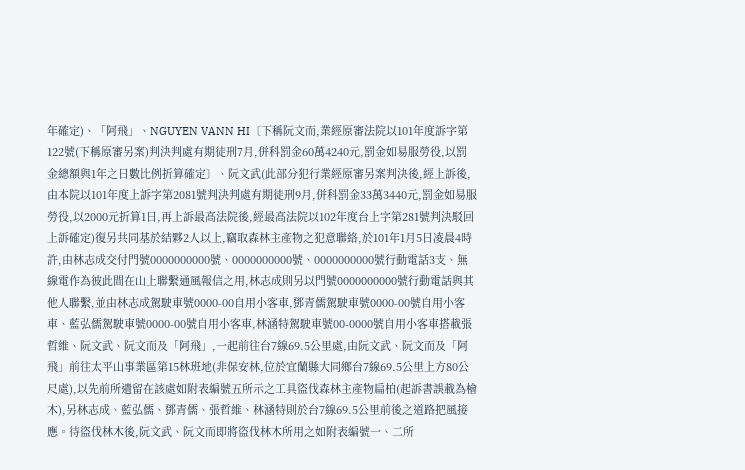年確定)、「阿飛」、NGUYEN VANN HI〔下稱阮文而,業經原審法院以101年度訴字第122號(下稱原審另案)判決判處有期徒刑7月,併科罰金60萬4240元,罰金如易服勞役,以罰金總額與1年之日數比例折算確定〕、阮文武(此部分犯行業經原審另案判決後,經上訴後,由本院以101年度上訴字第2081號判決判處有期徒刑9月,併科罰金33萬3440元,罰金如易服勞役,以2000元折算1日,再上訴最高法院後,經最高法院以102年度台上字第281號判決駁回上訴確定)復另共同基於結夥2人以上,竊取森林主產物之犯意聯絡,於101年1月5日凌晨4時許,由林志成交付門號0000000000號、0000000000號、0000000000號行動電話3支、無線電作為彼此間在山上聯繫通風報信之用,林志成則另以門號0000000000號行動電話與其他人聯繫,並由林志成駕駛車號0000-00自用小客車,鄧青儒駕駛車號0000-00號自用小客車、藍弘儒駕駛車號0000-00號自用小客車,林涵特駕駛車號00-0000號自用小客車搭載張哲維、阮文武、阮文而及「阿飛」,一起前往台7線69.5公里處,由阮文武、阮文而及「阿飛」前往太平山事業區第15林班地(非保安林,位於宜蘭縣大同鄉台7線69.5公里上方80公尺處),以先前所遺留在該處如附表編號五所示之工具盜伐森林主產物扁柏(起訴書誤載為檜木),另林志成、藍弘儒、鄧青儒、張哲維、林涵特則於台7線69.5公里前後之道路把風接應。待盜伐林木後,阮文武、阮文而即將盜伐林木所用之如附表編號一、二所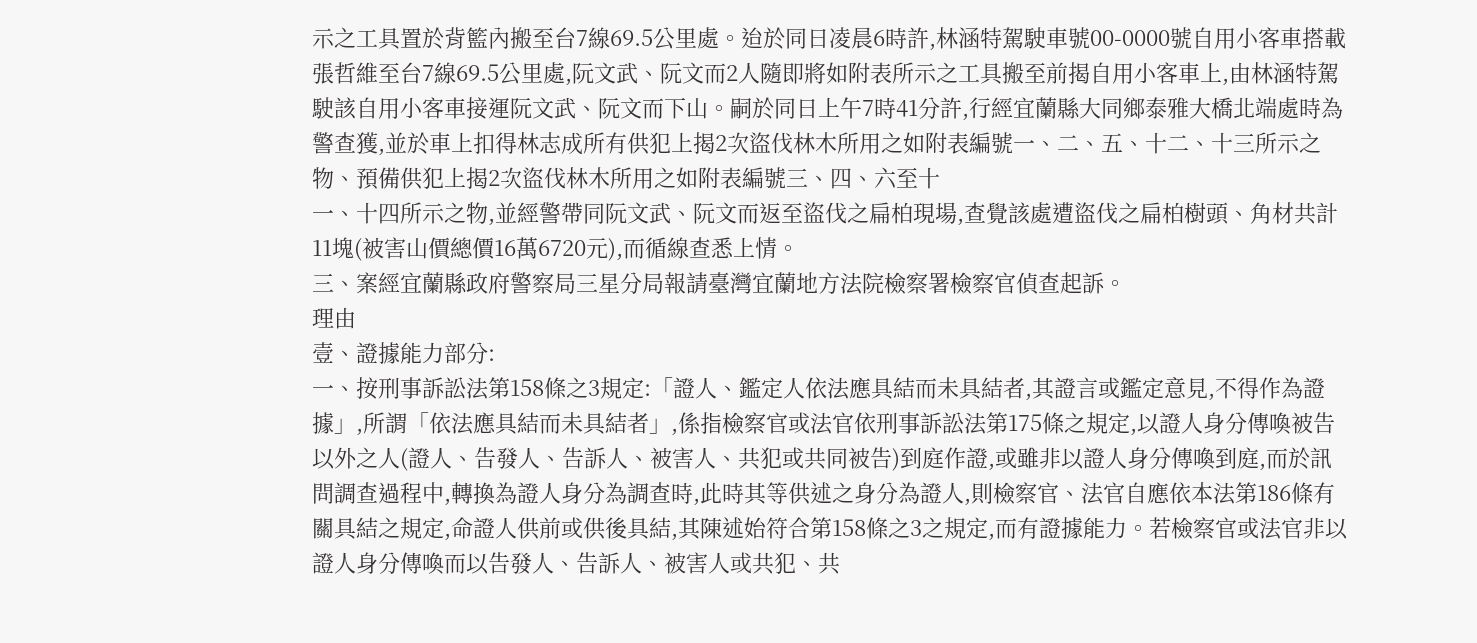示之工具置於背籃內搬至台7線69.5公里處。迨於同日凌晨6時許,林涵特駕駛車號00-0000號自用小客車搭載張哲維至台7線69.5公里處,阮文武、阮文而2人隨即將如附表所示之工具搬至前揭自用小客車上,由林涵特駕駛該自用小客車接運阮文武、阮文而下山。嗣於同日上午7時41分許,行經宜蘭縣大同鄉泰雅大橋北端處時為警查獲,並於車上扣得林志成所有供犯上揭2次盜伐林木所用之如附表編號一、二、五、十二、十三所示之物、預備供犯上揭2次盜伐林木所用之如附表編號三、四、六至十
一、十四所示之物,並經警帶同阮文武、阮文而返至盜伐之扁柏現場,查覺該處遭盜伐之扁柏樹頭、角材共計11塊(被害山價總價16萬6720元),而循線查悉上情。
三、案經宜蘭縣政府警察局三星分局報請臺灣宜蘭地方法院檢察署檢察官偵查起訴。
理由
壹、證據能力部分:
一、按刑事訴訟法第158條之3規定:「證人、鑑定人依法應具結而未具結者,其證言或鑑定意見,不得作為證據」,所謂「依法應具結而未具結者」,係指檢察官或法官依刑事訴訟法第175條之規定,以證人身分傳喚被告以外之人(證人、告發人、告訴人、被害人、共犯或共同被告)到庭作證,或雖非以證人身分傳喚到庭,而於訊問調查過程中,轉換為證人身分為調查時,此時其等供述之身分為證人,則檢察官、法官自應依本法第186條有關具結之規定,命證人供前或供後具結,其陳述始符合第158條之3之規定,而有證據能力。若檢察官或法官非以證人身分傳喚而以告發人、告訴人、被害人或共犯、共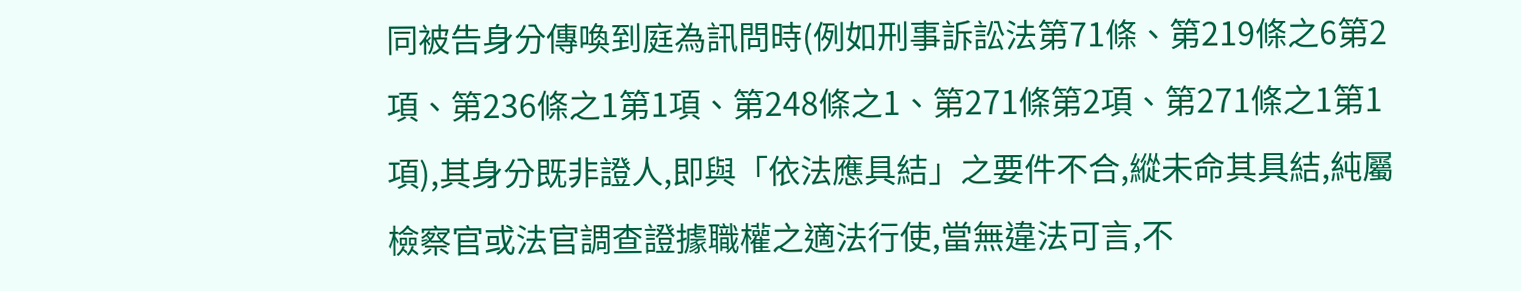同被告身分傳喚到庭為訊問時(例如刑事訴訟法第71條、第219條之6第2項、第236條之1第1項、第248條之1、第271條第2項、第271條之1第1項),其身分既非證人,即與「依法應具結」之要件不合,縱未命其具結,純屬檢察官或法官調查證據職權之適法行使,當無違法可言,不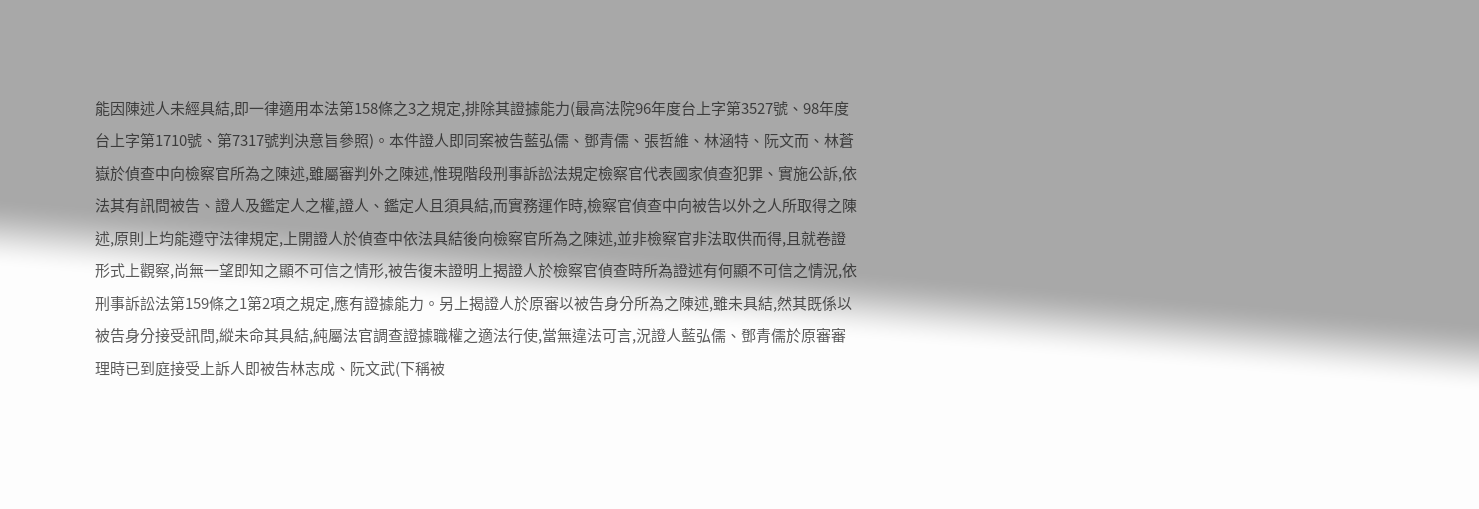能因陳述人未經具結,即一律適用本法第158條之3之規定,排除其證據能力(最高法院96年度台上字第3527號、98年度台上字第1710號、第7317號判決意旨參照)。本件證人即同案被告藍弘儒、鄧青儒、張哲維、林涵特、阮文而、林蒼嶽於偵查中向檢察官所為之陳述,雖屬審判外之陳述,惟現階段刑事訴訟法規定檢察官代表國家偵查犯罪、實施公訴,依法其有訊問被告、證人及鑑定人之權,證人、鑑定人且須具結,而實務運作時,檢察官偵查中向被告以外之人所取得之陳述,原則上均能遵守法律規定,上開證人於偵查中依法具結後向檢察官所為之陳述,並非檢察官非法取供而得,且就卷證形式上觀察,尚無一望即知之顯不可信之情形,被告復未證明上揭證人於檢察官偵查時所為證述有何顯不可信之情況,依刑事訴訟法第159條之1第2項之規定,應有證據能力。另上揭證人於原審以被告身分所為之陳述,雖未具結,然其既係以被告身分接受訊問,縱未命其具結,純屬法官調查證據職權之適法行使,當無違法可言,況證人藍弘儒、鄧青儒於原審審理時已到庭接受上訴人即被告林志成、阮文武(下稱被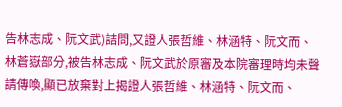告林志成、阮文武)詰問,又證人張哲維、林涵特、阮文而、林蒼嶽部分,被告林志成、阮文武於原審及本院審理時均未聲請傳喚,顯已放棄對上揭證人張哲維、林涵特、阮文而、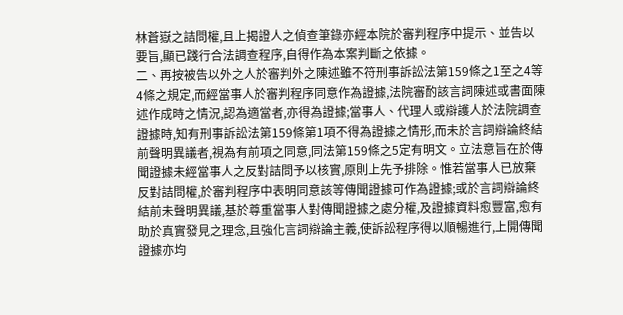林蒼嶽之詰問權,且上揭證人之偵查筆錄亦經本院於審判程序中提示、並告以要旨,顯已踐行合法調查程序,自得作為本案判斷之依據。
二、再按被告以外之人於審判外之陳述雖不符刑事訴訟法第159條之1至之4等4條之規定,而經當事人於審判程序同意作為證據,法院審酌該言詞陳述或書面陳述作成時之情況,認為適當者,亦得為證據;當事人、代理人或辯護人於法院調查證據時,知有刑事訴訟法第159條第1項不得為證據之情形,而未於言詞辯論終結前聲明異議者,視為有前項之同意,同法第159條之5定有明文。立法意旨在於傳聞證據未經當事人之反對詰問予以核實,原則上先予排除。惟若當事人已放棄反對詰問權,於審判程序中表明同意該等傳聞證據可作為證據;或於言詞辯論終結前未聲明異議,基於尊重當事人對傳聞證據之處分權,及證據資料愈豐富,愈有助於真實發見之理念,且強化言詞辯論主義,使訴訟程序得以順暢進行,上開傳聞證據亦均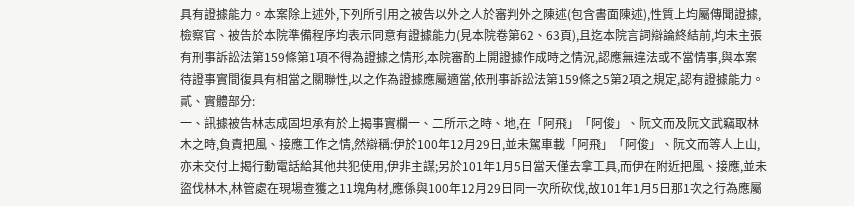具有證據能力。本案除上述外,下列所引用之被告以外之人於審判外之陳述(包含書面陳述),性質上均屬傳聞證據,檢察官、被告於本院準備程序均表示同意有證據能力(見本院卷第62、63頁),且迄本院言詞辯論終結前,均未主張有刑事訴訟法第159條第1項不得為證據之情形,本院審酌上開證據作成時之情況,認應無違法或不當情事,與本案待證事實間復具有相當之關聯性,以之作為證據應屬適當,依刑事訴訟法第159條之5第2項之規定,認有證據能力。
貳、實體部分:
一、訊據被告林志成固坦承有於上揭事實欄一、二所示之時、地,在「阿飛」「阿俊」、阮文而及阮文武竊取林木之時,負責把風、接應工作之情,然辯稱:伊於100年12月29日,並未駕車載「阿飛」「阿俊」、阮文而等人上山,亦未交付上揭行動電話給其他共犯使用,伊非主謀;另於101年1月5日當天僅去拿工具,而伊在附近把風、接應,並未盜伐林木,林管處在現場查獲之11塊角材,應係與100年12月29日同一次所砍伐,故101年1月5日那1次之行為應屬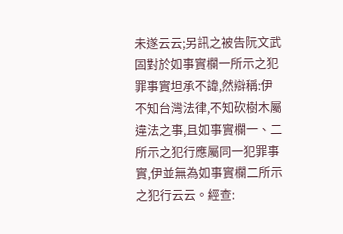未遂云云;另訊之被告阮文武固對於如事實欄一所示之犯罪事實坦承不諱,然辯稱:伊不知台灣法律,不知砍樹木屬違法之事,且如事實欄一、二所示之犯行應屬同一犯罪事實,伊並無為如事實欄二所示之犯行云云。經查: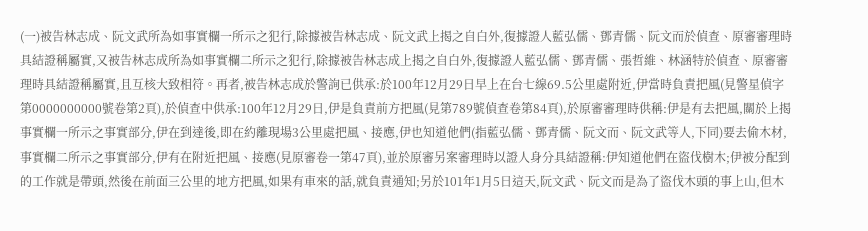(一)被告林志成、阮文武所為如事實欄一所示之犯行,除據被告林志成、阮文武上揭之自白外,復據證人藍弘儒、鄧青儒、阮文而於偵查、原審審理時具結證稱屬實,又被告林志成所為如事實欄二所示之犯行,除據被告林志成上揭之自白外,復據證人藍弘儒、鄧青儒、張哲維、林涵特於偵查、原審審理時具結證稱屬實,且互核大致相符。再者,被告林志成於警詢已供承:於100年12月29日早上在台七線69.5公里處附近,伊當時負責把風(見警星偵字第0000000000號卷第2頁),於偵查中供承:100年12月29日,伊是負責前方把風(見第789號偵查卷第84頁),於原審審理時供稱:伊是有去把風,關於上揭事實欄一所示之事實部分,伊在到達後,即在約離現場3公里處把風、接應,伊也知道他們(指藍弘儒、鄧青儒、阮文而、阮文武等人,下同)要去偷木材,事實欄二所示之事實部分,伊有在附近把風、接應(見原審卷一第47頁),並於原審另案審理時以證人身分具結證稱:伊知道他們在盜伐樹木;伊被分配到的工作就是帶頭,然後在前面三公里的地方把風,如果有車來的話,就負責通知;另於101年1月5日這天,阮文武、阮文而是為了盜伐木頭的事上山,但木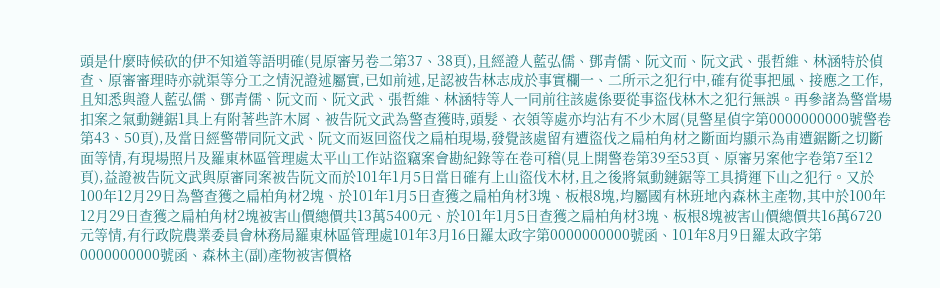頭是什麼時候砍的伊不知道等語明確(見原審另卷二第37、38頁),且經證人藍弘儒、鄧青儒、阮文而、阮文武、張哲維、林涵特於偵查、原審審理時亦就渠等分工之情況證述屬實,已如前述,足認被告林志成於事實欄一、二所示之犯行中,確有從事把風、接應之工作,且知悉與證人藍弘儒、鄧青儒、阮文而、阮文武、張哲維、林涵特等人一同前往該處係要從事盜伐林木之犯行無誤。再參諸為警當場扣案之氣動鏈鋸1具上有附著些許木屑、被告阮文武為警查獲時,頭髮、衣領等處亦均沾有不少木屑(見警星偵字第0000000000號警卷第43、50頁),及當日經警帶同阮文武、阮文而返回盜伐之扁柏現場,發覺該處留有遭盜伐之扁柏角材之斷面均顯示為甫遭鋸斷之切斷面等情,有現場照片及羅東林區管理處太平山工作站盜竊案會勘紀錄等在卷可稽(見上開警卷第39至53頁、原審另案他字卷第7至12頁),益證被告阮文武與原審同案被告阮文而於101年1月5日當日確有上山盜伐木材,且之後將氣動鏈鋸等工具揹運下山之犯行。又於100年12月29日為警查獲之扁柏角材2塊、於101年1月5日查獲之扁柏角材3塊、板根8塊,均屬國有林班地內森林主產物,其中於100年12月29日查獲之扁柏角材2塊被害山價總價共13萬5400元、於101年1月5日查獲之扁柏角材3塊、板根8塊被害山價總價共16萬6720元等情,有行政院農業委員會林務局羅東林區管理處101年3月16日羅太政字第0000000000號函、101年8月9日羅太政字第0000000000號函、森林主(副)產物被害價格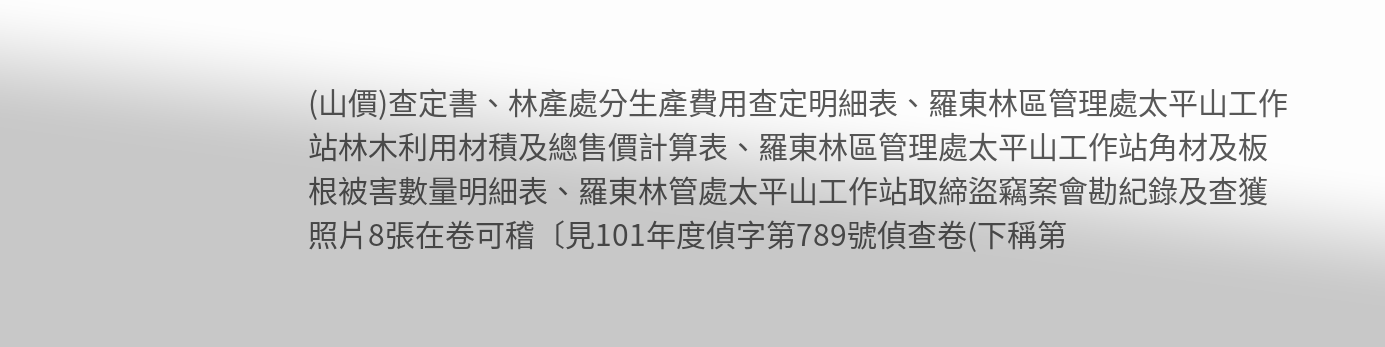(山價)查定書、林產處分生產費用查定明細表、羅東林區管理處太平山工作站林木利用材積及總售價計算表、羅東林區管理處太平山工作站角材及板根被害數量明細表、羅東林管處太平山工作站取締盜竊案會勘紀錄及查獲照片8張在卷可稽〔見101年度偵字第789號偵查卷(下稱第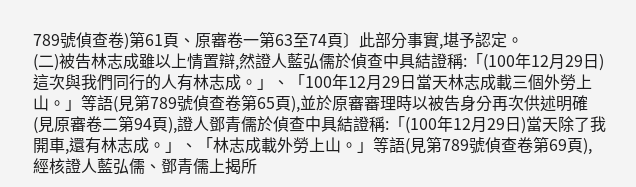789號偵查卷)第61頁、原審卷一第63至74頁〕此部分事實,堪予認定。
(二)被告林志成雖以上情置辯,然證人藍弘儒於偵查中具結證稱:「(100年12月29日)這次與我們同行的人有林志成。」、「100年12月29日當天林志成載三個外勞上山。」等語(見第789號偵查卷第65頁),並於原審審理時以被告身分再次供述明確(見原審卷二第94頁),證人鄧青儒於偵查中具結證稱:「(100年12月29日)當天除了我開車,還有林志成。」、「林志成載外勞上山。」等語(見第789號偵查卷第69頁),經核證人藍弘儒、鄧青儒上揭所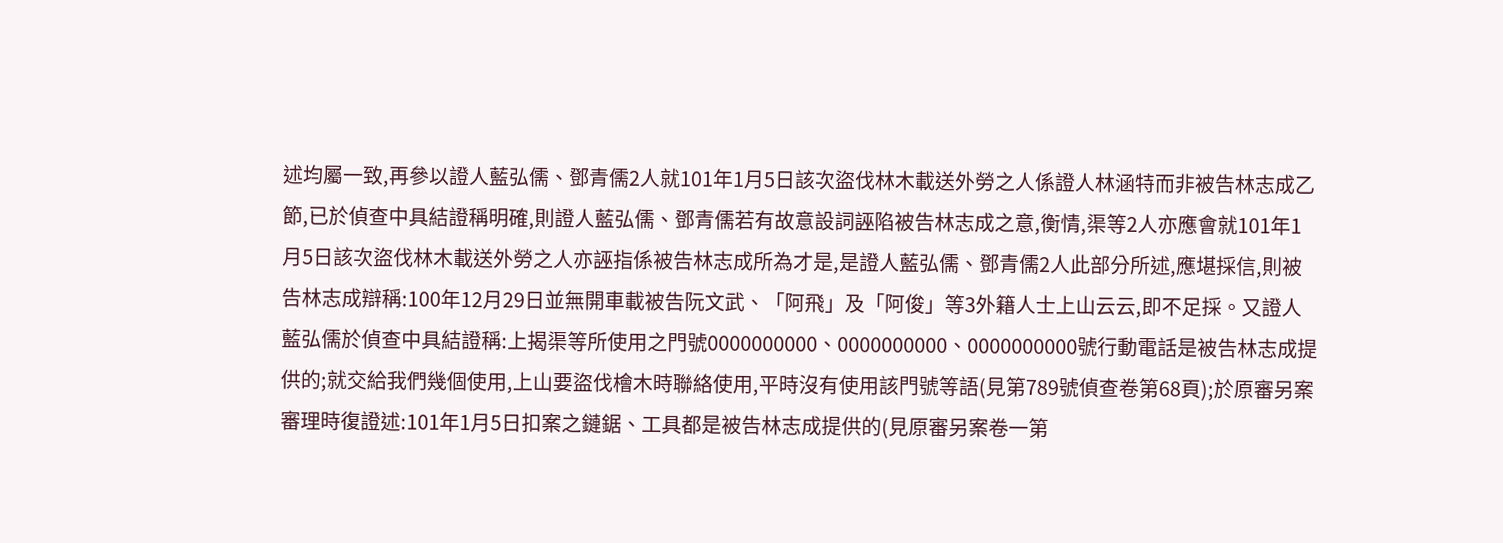述均屬一致,再參以證人藍弘儒、鄧青儒2人就101年1月5日該次盜伐林木載送外勞之人係證人林涵特而非被告林志成乙節,已於偵查中具結證稱明確,則證人藍弘儒、鄧青儒若有故意設詞誣陷被告林志成之意,衡情,渠等2人亦應會就101年1月5日該次盜伐林木載送外勞之人亦誣指係被告林志成所為才是,是證人藍弘儒、鄧青儒2人此部分所述,應堪採信,則被告林志成辯稱:100年12月29日並無開車載被告阮文武、「阿飛」及「阿俊」等3外籍人士上山云云,即不足採。又證人藍弘儒於偵查中具結證稱:上揭渠等所使用之門號0000000000、0000000000、0000000000號行動電話是被告林志成提供的;就交給我們幾個使用,上山要盜伐檜木時聯絡使用,平時沒有使用該門號等語(見第789號偵查卷第68頁);於原審另案審理時復證述:101年1月5日扣案之鏈鋸、工具都是被告林志成提供的(見原審另案卷一第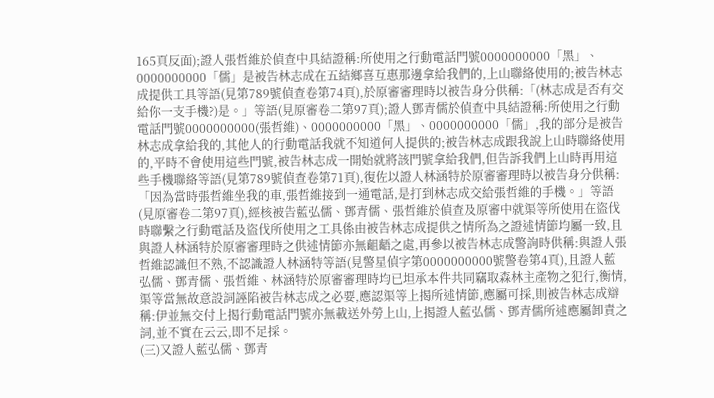165頁反面);證人張哲維於偵查中具結證稱:所使用之行動電話門號0000000000「黑」、0000000000「儒」是被告林志成在五結鄉喜互惠那邊拿給我們的,上山聯絡使用的;被告林志成提供工具等語(見第789號偵查卷第74頁),於原審審理時以被告身分供稱:「(林志成是否有交給你一支手機?)是。」等語(見原審卷二第97頁);證人鄧青儒於偵查中具結證稱:所使用之行動電話門號0000000000(張哲維)、0000000000「黑」、0000000000「儒」,我的部分是被告林志成拿給我的,其他人的行動電話我就不知道何人提供的;被告林志成跟我說上山時聯絡使用的,平時不會使用這些門號,被告林志成一開始就將該門號拿給我們,但告訴我們上山時再用這些手機聯絡等語(見第789號偵查卷第71頁),復佐以證人林涵特於原審審理時以被告身分供稱:「因為當時張哲維坐我的車,張哲維接到一通電話,是打到林志成交給張哲維的手機。」等語(見原審卷二第97頁),經核被告藍弘儒、鄧青儒、張哲維於偵查及原審中就渠等所使用在盜伐時聯繫之行動電話及盜伐所使用之工具係由被告林志成提供之情所為之證述情節均屬一致,且與證人林涵特於原審審理時之供述情節亦無齟齬之處,再參以被告林志成警詢時供稱:與證人張哲維認識但不熟,不認識證人林涵特等語(見警星偵字第0000000000號警卷第4頁),且證人藍弘儒、鄧青儒、張哲維、林涵特於原審審理時均已坦承本件共同竊取森林主產物之犯行,衡情,渠等當無故意設詞誣陷被告林志成之必要,應認渠等上揭所述情節,應屬可採,則被告林志成辯稱:伊並無交付上揭行動電話門號亦無載送外勞上山,上揭證人藍弘儒、鄧青儒所述應屬卸責之詞,並不實在云云,即不足採。
(三)又證人藍弘儒、鄧青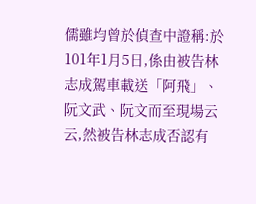儒雖均曾於偵查中證稱:於101年1月5日,係由被告林志成駕車載送「阿飛」、阮文武、阮文而至現場云云,然被告林志成否認有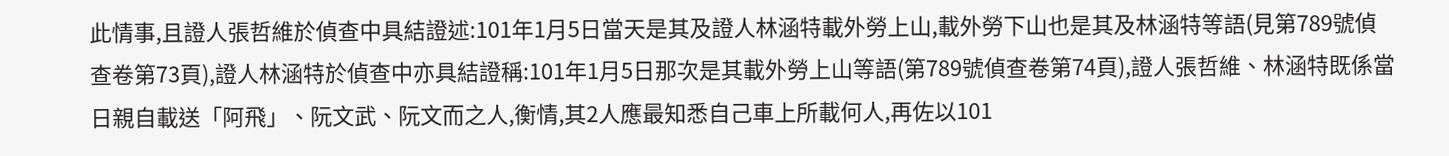此情事,且證人張哲維於偵查中具結證述:101年1月5日當天是其及證人林涵特載外勞上山,載外勞下山也是其及林涵特等語(見第789號偵查卷第73頁),證人林涵特於偵查中亦具結證稱:101年1月5日那次是其載外勞上山等語(第789號偵查卷第74頁),證人張哲維、林涵特既係當日親自載送「阿飛」、阮文武、阮文而之人,衡情,其2人應最知悉自己車上所載何人,再佐以101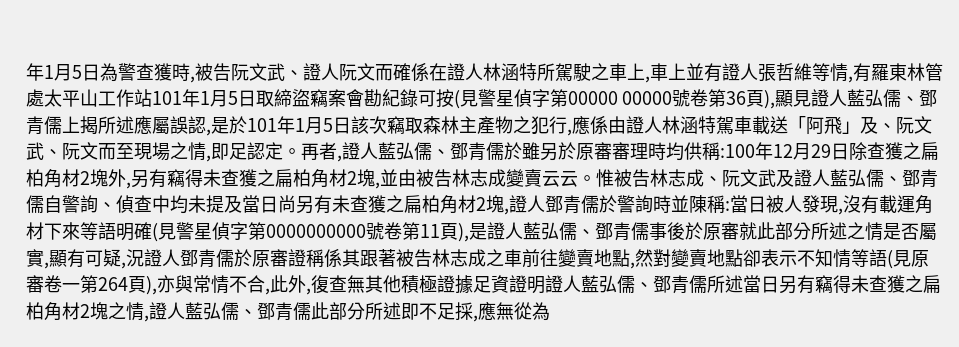年1月5日為警查獲時,被告阮文武、證人阮文而確係在證人林涵特所駕駛之車上,車上並有證人張哲維等情,有羅東林管處太平山工作站101年1月5日取締盜竊案會勘紀錄可按(見警星偵字第00000 00000號卷第36頁),顯見證人藍弘儒、鄧青儒上揭所述應屬誤認,是於101年1月5日該次竊取森林主產物之犯行,應係由證人林涵特駕車載送「阿飛」及、阮文武、阮文而至現場之情,即足認定。再者,證人藍弘儒、鄧青儒於雖另於原審審理時均供稱:100年12月29日除查獲之扁柏角材2塊外,另有竊得未查獲之扁柏角材2塊,並由被告林志成變賣云云。惟被告林志成、阮文武及證人藍弘儒、鄧青儒自警詢、偵查中均未提及當日尚另有未查獲之扁柏角材2塊,證人鄧青儒於警詢時並陳稱:當日被人發現,沒有載運角材下來等語明確(見警星偵字第0000000000號卷第11頁),是證人藍弘儒、鄧青儒事後於原審就此部分所述之情是否屬實,顯有可疑,況證人鄧青儒於原審證稱係其跟著被告林志成之車前往變賣地點,然對變賣地點卻表示不知情等語(見原審卷一第264頁),亦與常情不合,此外,復查無其他積極證據足資證明證人藍弘儒、鄧青儒所述當日另有竊得未查獲之扁柏角材2塊之情,證人藍弘儒、鄧青儒此部分所述即不足採,應無從為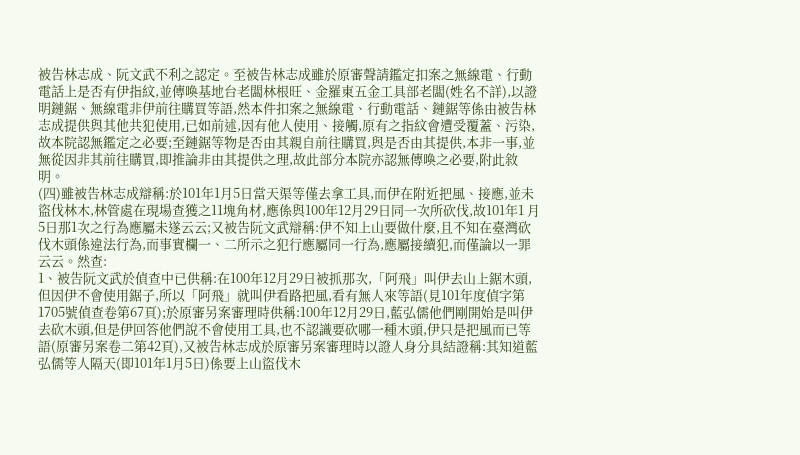被告林志成、阮文武不利之認定。至被告林志成雖於原審聲請鑑定扣案之無線電、行動電話上是否有伊指紋,並傳喚基地台老闆林根旺、金羅東五金工具部老闆(姓名不詳),以證明鏈鋸、無線電非伊前往購買等語,然本件扣案之無線電、行動電話、鏈鋸等係由被告林志成提供與其他共犯使用,已如前述,因有他人使用、接觸,原有之指紋會遭受覆蓋、污染,故本院認無鑑定之必要;至鏈鋸等物是否由其親自前往購買,與是否由其提供,本非一事,並無從因非其前往購買,即推論非由其提供之理,故此部分本院亦認無傳喚之必要,附此敘明。
(四)雖被告林志成辯稱:於101年1月5日當天渠等僅去拿工具,而伊在附近把風、接應,並未盜伐林木,林管處在現場查獲之11塊角材,應係與100年12月29日同一次所砍伐,故101年1 月5日那1次之行為應屬未遂云云;又被告阮文武辯稱:伊不知上山要做什麼,且不知在臺灣砍伐木頭係違法行為,而事實欄一、二所示之犯行應屬同一行為,應屬接續犯,而僅論以一罪云云。然查:
1、被告阮文武於偵查中已供稱:在100年12月29日被抓那次,「阿飛」叫伊去山上鋸木頭,但因伊不會使用鋸子,所以「阿飛」就叫伊看路把風,看有無人來等語(見101年度偵字第1705號偵查卷第67頁);於原審另案審理時供稱:100年12月29日,藍弘儒他們剛開始是叫伊去砍木頭,但是伊回答他們說不會使用工具,也不認識要砍哪一種木頭,伊只是把風而已等語(原審另案卷二第42頁),又被告林志成於原審另案審理時以證人身分具結證稱:其知道藍弘儒等人隔天(即101年1月5日)係要上山盜伐木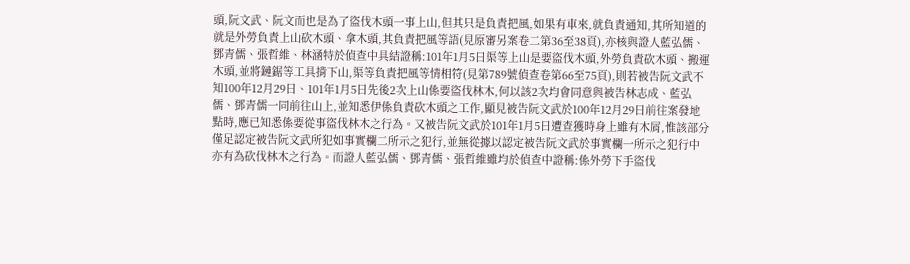頭,阮文武、阮文而也是為了盜伐木頭一事上山,但其只是負責把風,如果有車來,就負責通知,其所知道的就是外勞負責上山砍木頭、拿木頭,其負責把風等語(見原審另案卷二第36至38頁),亦核與證人藍弘儒、鄧青儒、張哲維、林涵特於偵查中具結證稱:101年1月5日渠等上山是要盜伐木頭,外勞負責砍木頭、搬運木頭,並將鏈鋸等工具揹下山,渠等負責把風等情相符(見第789號偵查卷第66至75頁),則若被告阮文武不知100年12月29日、101年1月5日先後2次上山係要盜伐林木,何以該2次均會同意與被告林志成、藍弘儒、鄧青儒一同前往山上,並知悉伊係負責砍木頭之工作,顯見被告阮文武於100年12月29日前往案發地點時,應已知悉係要從事盜伐林木之行為。又被告阮文武於101年1月5日遭查獲時身上雖有木屑,惟該部分僅足認定被告阮文武所犯如事實欄二所示之犯行,並無從據以認定被告阮文武於事實欄一所示之犯行中亦有為砍伐林木之行為。而證人藍弘儒、鄧青儒、張哲維雖均於偵查中證稱:係外勞下手盜伐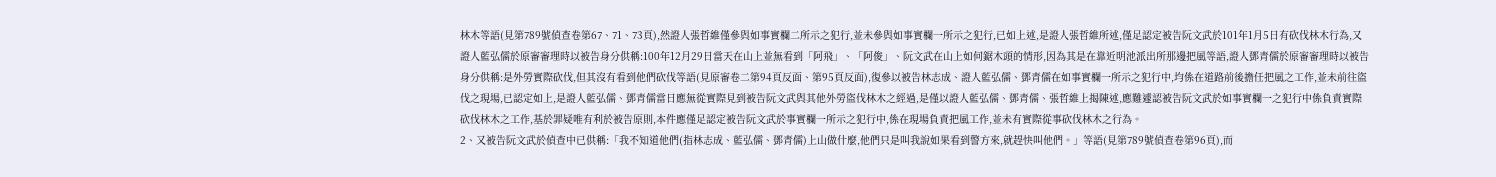林木等語(見第789號偵查卷第67、71、73頁),然證人張哲維僅參與如事實欄二所示之犯行,並未參與如事實欄一所示之犯行,已如上述,是證人張哲維所述,僅足認定被告阮文武於101年1月5日有砍伐林木行為,又證人藍弘儒於原審審理時以被告身分供稱:100年12月29日當天在山上並無看到「阿飛」、「阿俊」、阮文武在山上如何鋸木頭的情形,因為其是在靠近明池派出所那邊把風等語,證人鄧青儒於原審審理時以被告身分供稱:是外勞實際砍伐,但其沒有看到他們砍伐等語(見原審卷二第94頁反面、第95頁反面),復參以被告林志成、證人藍弘儒、鄧青儒在如事實欄一所示之犯行中,均係在道路前後擔任把風之工作,並未前往盜伐之現場,已認定如上,是證人藍弘儒、鄧青儒當日應無從實際見到被告阮文武與其他外勞盜伐林木之經過,是僅以證人藍弘儒、鄧青儒、張哲維上揭陳述,應難遽認被告阮文武於如事實欄一之犯行中係負責實際砍伐林木之工作,基於罪疑唯有利於被告原則,本件應僅足認定被告阮文武於事實欄一所示之犯行中,係在現場負責把風工作,並未有實際從事砍伐林木之行為。
2、又被告阮文武於偵查中已供稱:「我不知道他們(指林志成、藍弘儒、鄧青儒)上山做什麼,他們只是叫我說如果看到警方來,就趕快叫他們。」等語(見第789號偵查卷第96頁),而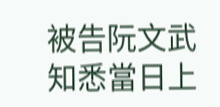被告阮文武知悉當日上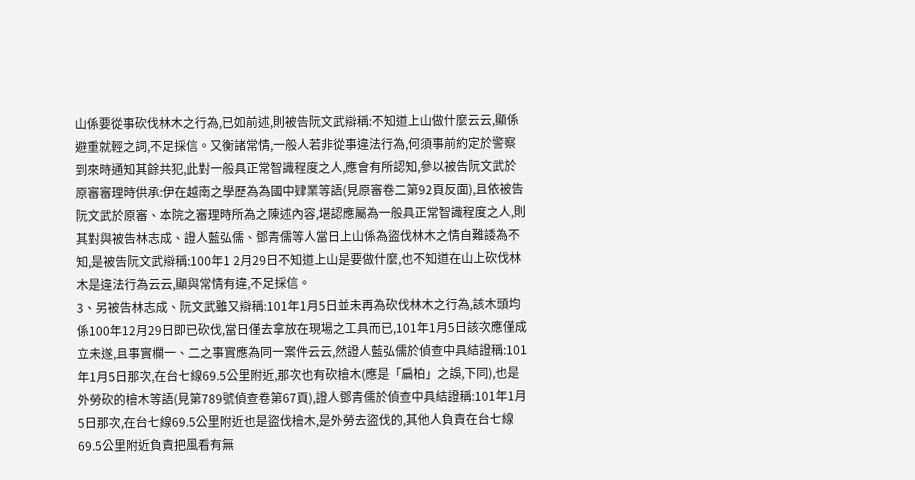山係要從事砍伐林木之行為,已如前述,則被告阮文武辯稱:不知道上山做什麼云云,顯係避重就輕之詞,不足採信。又衡諸常情,一般人若非從事違法行為,何須事前約定於警察到來時通知其餘共犯,此對一般具正常智識程度之人,應會有所認知,參以被告阮文武於原審審理時供承:伊在越南之學歷為為國中肄業等語(見原審卷二第92頁反面),且依被告阮文武於原審、本院之審理時所為之陳述內容,堪認應屬為一般具正常智識程度之人,則其對與被告林志成、證人藍弘儒、鄧青儒等人當日上山係為盜伐林木之情自難諉為不知,是被告阮文武辯稱:100年1 2月29日不知道上山是要做什麼,也不知道在山上砍伐林木是違法行為云云,顯與常情有違,不足採信。
3、另被告林志成、阮文武雖又辯稱:101年1月5日並未再為砍伐林木之行為,該木頭均係100年12月29日即已砍伐,當日僅去拿放在現場之工具而已,101年1月5日該次應僅成立未遂,且事實欄一、二之事實應為同一案件云云,然證人藍弘儒於偵查中具結證稱:101年1月5日那次,在台七線69.5公里附近,那次也有砍檜木(應是「扁柏」之誤,下同),也是外勞砍的檜木等語(見第789號偵查卷第67頁),證人鄧青儒於偵查中具結證稱:101年1月5日那次,在台七線69.5公里附近也是盜伐檜木,是外勞去盜伐的,其他人負責在台七線69.5公里附近負責把風看有無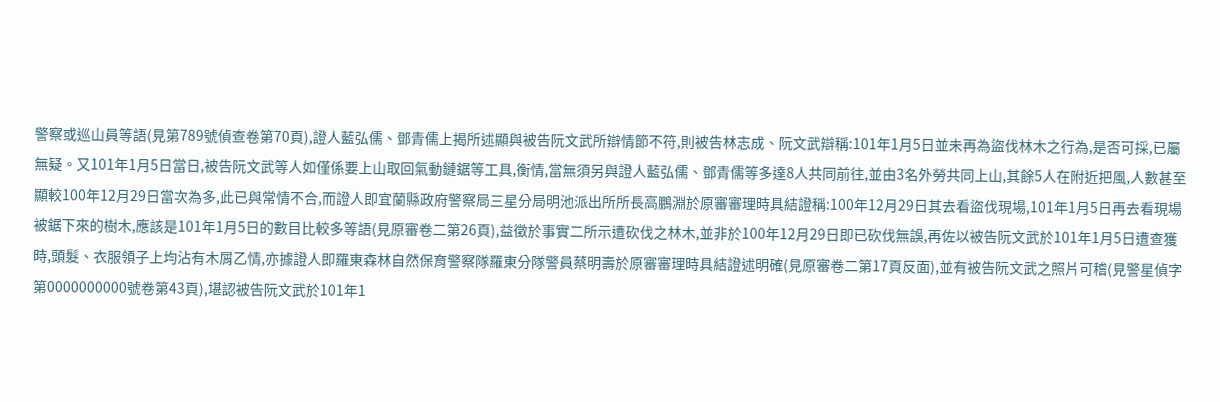警察或巡山員等語(見第789號偵查卷第70頁),證人藍弘儒、鄧青儒上揭所述顯與被告阮文武所辯情節不符,則被告林志成、阮文武辯稱:101年1月5日並未再為盜伐林木之行為,是否可採,已屬無疑。又101年1月5日當日,被告阮文武等人如僅係要上山取回氣動鏈鋸等工具,衡情,當無須另與證人藍弘儒、鄧青儒等多達8人共同前往,並由3名外勞共同上山,其餘5人在附近把風,人數甚至顯較100年12月29日當次為多,此已與常情不合,而證人即宜蘭縣政府警察局三星分局明池派出所所長高鵬淵於原審審理時具結證稱:100年12月29日其去看盜伐現場,101年1月5日再去看現場被鋸下來的樹木,應該是101年1月5日的數目比較多等語(見原審卷二第26頁),益徵於事實二所示遭砍伐之林木,並非於100年12月29日即已砍伐無誤,再佐以被告阮文武於101年1月5日遭查獲時,頭髮、衣服領子上均沾有木屑乙情,亦據證人即羅東森林自然保育警察隊羅東分隊警員蔡明壽於原審審理時具結證述明確(見原審卷二第17頁反面),並有被告阮文武之照片可稽(見警星偵字第0000000000號卷第43頁),堪認被告阮文武於101年1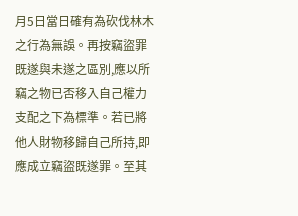月5日當日確有為砍伐林木之行為無誤。再按竊盜罪既遂與未遂之區別,應以所竊之物已否移入自己權力支配之下為標準。若已將他人財物移歸自己所持,即應成立竊盜既遂罪。至其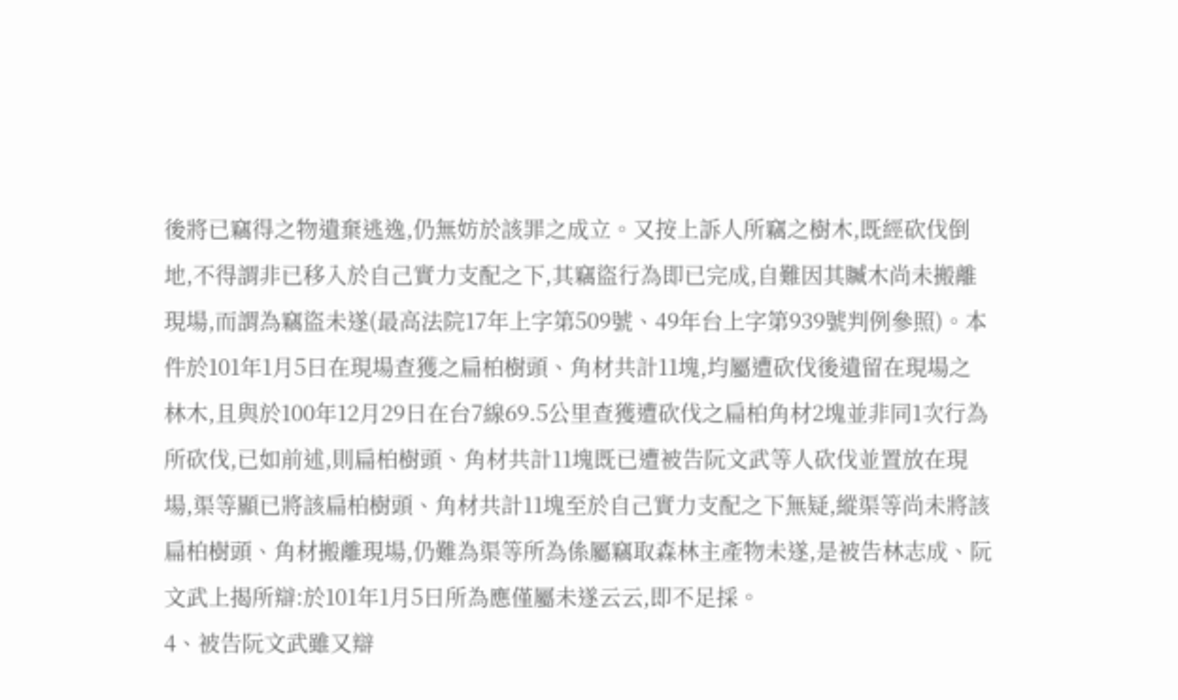後將已竊得之物遺棄逃逸,仍無妨於該罪之成立。又按上訴人所竊之樹木,既經砍伐倒地,不得謂非已移入於自己實力支配之下,其竊盜行為即已完成,自難因其贓木尚未搬離現場,而謂為竊盜未遂(最高法院17年上字第509號、49年台上字第939號判例參照)。本件於101年1月5日在現場查獲之扁柏樹頭、角材共計11塊,均屬遭砍伐後遺留在現場之林木,且與於100年12月29日在台7線69.5公里查獲遭砍伐之扁柏角材2塊並非同1次行為所砍伐,已如前述,則扁柏樹頭、角材共計11塊既已遭被告阮文武等人砍伐並置放在現場,渠等顯已將該扁柏樹頭、角材共計11塊至於自己實力支配之下無疑,縱渠等尚未將該扁柏樹頭、角材搬離現場,仍難為渠等所為係屬竊取森林主產物未遂,是被告林志成、阮文武上揭所辯:於101年1月5日所為應僅屬未遂云云,即不足採。
4、被告阮文武雖又辯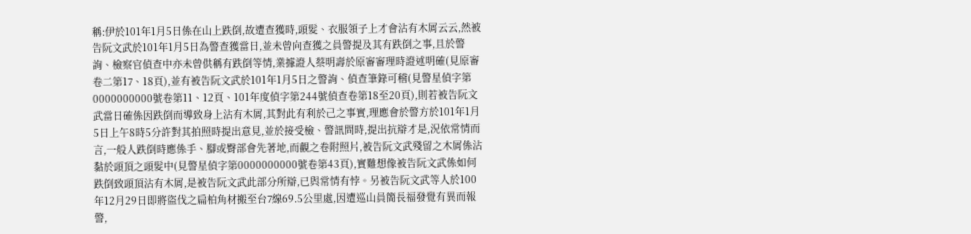稱:伊於101年1月5日係在山上跌倒,故遭查獲時,頭髮、衣服領子上才會沾有木屑云云,然被告阮文武於101年1月5日為警查獲當日,並未曾向查獲之員警提及其有跌倒之事,且於警詢、檢察官偵查中亦未曾供稱有跌倒等情,業據證人蔡明壽於原審審理時證述明確(見原審卷二第17、18頁),並有被告阮文武於101年1月5日之警詢、偵查筆錄可稽(見警星偵字第0000000000號卷第11、12頁、101年度偵字第244號偵查卷第18至20頁),則若被告阮文武當日確係因跌倒而導致身上沾有木屑,其對此有利於己之事實,理應會於警方於101年1月5日上午8時5分許對其拍照時提出意見,並於接受檢、警訊問時,提出抗辯才是,況依常情而言,一般人跌倒時應係手、腳或臀部會先著地,而觀之卷附照片,被告阮文武殘留之木屑係沾黏於頭頂之頭髮中(見警星偵字第0000000000號卷第43頁),實難想像被告阮文武係如何跌倒致頭頂沾有木屑,是被告阮文武此部分所辯,已與常情有悖。另被告阮文武等人於100年12月29日即將盜伐之扁柏角材搬至台7線69.5公里處,因遭巡山員簡長福發覺有異而報警,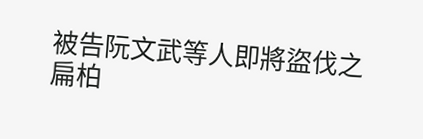被告阮文武等人即將盜伐之扁柏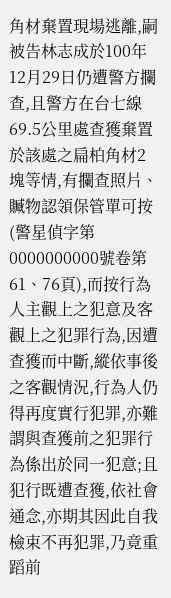角材棄置現場逃離,嗣被告林志成於100年12月29日仍遭警方攔查,且警方在台七線69.5公里處查獲棄置於該處之扁柏角材2塊等情,有攔查照片、贓物認領保管單可按(警星偵字第0000000000號卷第61、76頁),而按行為人主觀上之犯意及客觀上之犯罪行為,因遭查獲而中斷,縱依事後之客觀情況,行為人仍得再度實行犯罪,亦難謂與查獲前之犯罪行為係出於同一犯意;且犯行既遭查獲,依社會通念,亦期其因此自我檢束不再犯罪,乃竟重蹈前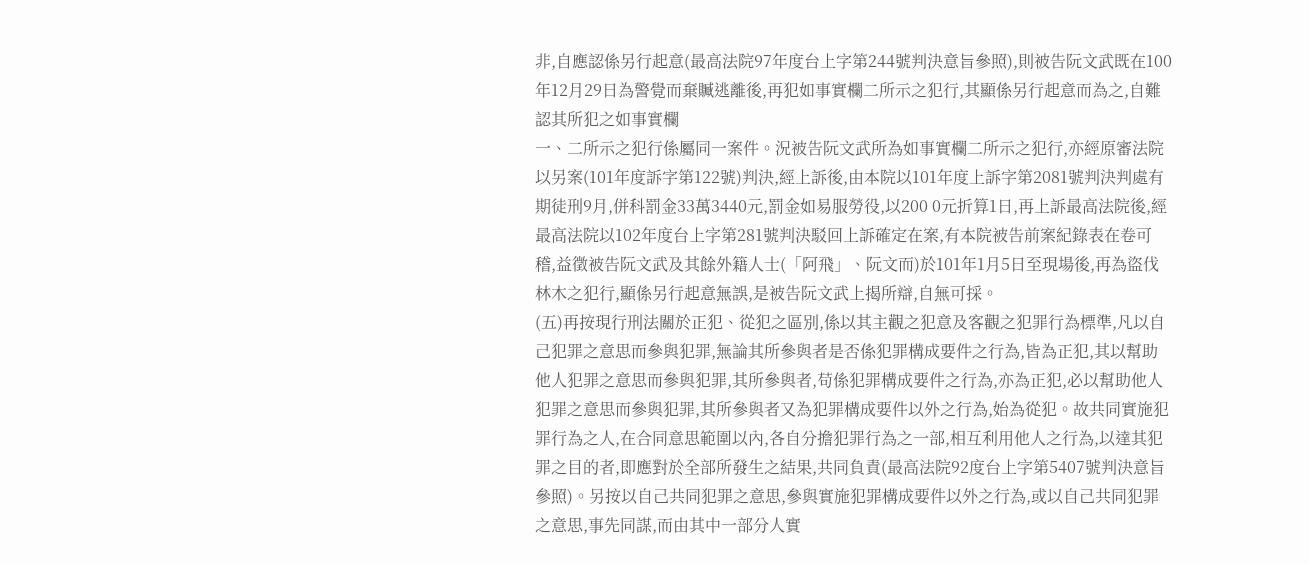非,自應認係另行起意(最高法院97年度台上字第244號判決意旨參照),則被告阮文武既在100年12月29日為警覺而棄贓逃離後,再犯如事實欄二所示之犯行,其顯係另行起意而為之,自難認其所犯之如事實欄
一、二所示之犯行係屬同一案件。況被告阮文武所為如事實欄二所示之犯行,亦經原審法院以另案(101年度訴字第122號)判決,經上訴後,由本院以101年度上訴字第2081號判決判處有期徒刑9月,併科罰金33萬3440元,罰金如易服勞役,以200 0元折算1日,再上訴最高法院後,經最高法院以102年度台上字第281號判決駁回上訴確定在案,有本院被告前案紀錄表在卷可稽,益徵被告阮文武及其餘外籍人士(「阿飛」、阮文而)於101年1月5日至現場後,再為盜伐林木之犯行,顯係另行起意無誤,是被告阮文武上揭所辯,自無可採。
(五)再按現行刑法關於正犯、從犯之區別,係以其主觀之犯意及客觀之犯罪行為標準,凡以自己犯罪之意思而參與犯罪,無論其所參與者是否係犯罪構成要件之行為,皆為正犯,其以幫助他人犯罪之意思而參與犯罪,其所參與者,苟係犯罪構成要件之行為,亦為正犯,必以幫助他人犯罪之意思而參與犯罪,其所參與者又為犯罪構成要件以外之行為,始為從犯。故共同實施犯罪行為之人,在合同意思範圍以內,各自分擔犯罪行為之一部,相互利用他人之行為,以達其犯罪之目的者,即應對於全部所發生之結果,共同負責(最高法院92度台上字第5407號判決意旨參照)。另按以自己共同犯罪之意思,參與實施犯罪構成要件以外之行為,或以自己共同犯罪之意思,事先同謀,而由其中一部分人實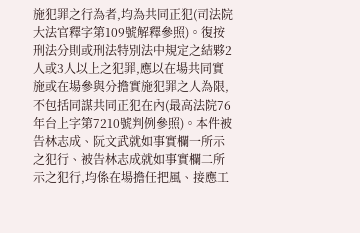施犯罪之行為者,均為共同正犯(司法院大法官釋字第109號解釋參照)。復按刑法分則或刑法特別法中規定之結夥2人或3人以上之犯罪,應以在場共同實施或在場參與分擔實施犯罪之人為限,不包括同謀共同正犯在內(最高法院76年台上字第7210號判例參照)。本件被告林志成、阮文武就如事實欄一所示之犯行、被告林志成就如事實欄二所示之犯行,均係在場擔任把風、接應工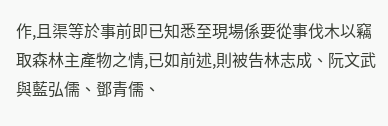作,且渠等於事前即已知悉至現場係要從事伐木以竊取森林主產物之情,已如前述,則被告林志成、阮文武與藍弘儒、鄧青儒、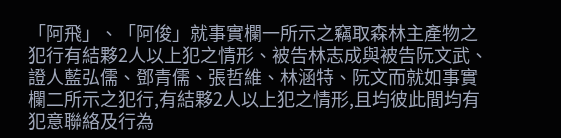「阿飛」、「阿俊」就事實欄一所示之竊取森林主產物之犯行有結夥2人以上犯之情形、被告林志成與被告阮文武、證人藍弘儒、鄧青儒、張哲維、林涵特、阮文而就如事實欄二所示之犯行,有結夥2人以上犯之情形,且均彼此間均有犯意聯絡及行為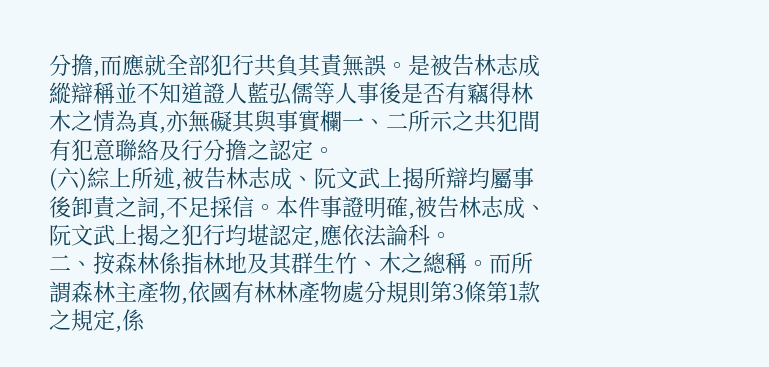分擔,而應就全部犯行共負其責無誤。是被告林志成縱辯稱並不知道證人藍弘儒等人事後是否有竊得林木之情為真,亦無礙其與事實欄一、二所示之共犯間有犯意聯絡及行分擔之認定。
(六)綜上所述,被告林志成、阮文武上揭所辯均屬事後卸責之詞,不足採信。本件事證明確,被告林志成、阮文武上揭之犯行均堪認定,應依法論科。
二、按森林係指林地及其群生竹、木之總稱。而所謂森林主產物,依國有林林產物處分規則第3條第1款之規定,係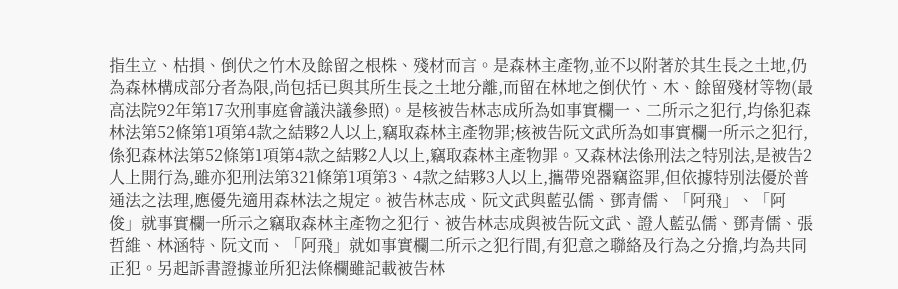指生立、枯損、倒伏之竹木及餘留之根株、殘材而言。是森林主產物,並不以附著於其生長之土地,仍為森林構成部分者為限,尚包括已與其所生長之土地分離,而留在林地之倒伏竹、木、餘留殘材等物(最高法院92年第17次刑事庭會議決議參照)。是核被告林志成所為如事實欄一、二所示之犯行,均係犯森林法第52條第1項第4款之結夥2人以上,竊取森林主產物罪;核被告阮文武所為如事實欄一所示之犯行,係犯森林法第52條第1項第4款之結夥2人以上,竊取森林主產物罪。又森林法係刑法之特別法,是被告2人上開行為,雖亦犯刑法第321條第1項第3、4款之結夥3人以上,攜帶兇器竊盜罪,但依據特別法優於普通法之法理,應優先適用森林法之規定。被告林志成、阮文武與藍弘儒、鄧青儒、「阿飛」、「阿俊」就事實欄一所示之竊取森林主產物之犯行、被告林志成與被告阮文武、證人藍弘儒、鄧青儒、張哲維、林涵特、阮文而、「阿飛」就如事實欄二所示之犯行間,有犯意之聯絡及行為之分擔,均為共同正犯。另起訴書證據並所犯法條欄雖記載被告林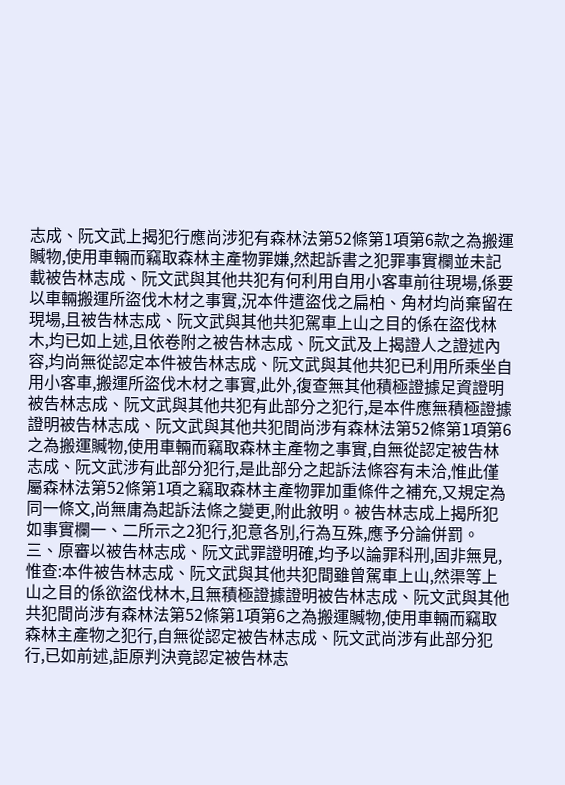志成、阮文武上揭犯行應尚涉犯有森林法第52條第1項第6款之為搬運贓物,使用車輛而竊取森林主產物罪嫌,然起訴書之犯罪事實欄並未記載被告林志成、阮文武與其他共犯有何利用自用小客車前往現場,係要以車輛搬運所盜伐木材之事實,況本件遭盜伐之扁柏、角材均尚棄留在現場,且被告林志成、阮文武與其他共犯駕車上山之目的係在盜伐林木,均已如上述,且依卷附之被告林志成、阮文武及上揭證人之證述內容,均尚無從認定本件被告林志成、阮文武與其他共犯已利用所乘坐自用小客車,搬運所盜伐木材之事實,此外,復查無其他積極證據足資證明被告林志成、阮文武與其他共犯有此部分之犯行,是本件應無積極證據證明被告林志成、阮文武與其他共犯間尚涉有森林法第52條第1項第6之為搬運贓物,使用車輛而竊取森林主產物之事實,自無從認定被告林志成、阮文武涉有此部分犯行,是此部分之起訴法條容有未洽,惟此僅屬森林法第52條第1項之竊取森林主產物罪加重條件之補充,又規定為同一條文,尚無庸為起訴法條之變更,附此敘明。被告林志成上揭所犯如事實欄一、二所示之2犯行,犯意各別,行為互殊,應予分論併罰。
三、原審以被告林志成、阮文武罪證明確,均予以論罪科刑,固非無見,惟查:本件被告林志成、阮文武與其他共犯間雖曾駕車上山,然渠等上山之目的係欲盜伐林木,且無積極證據證明被告林志成、阮文武與其他共犯間尚涉有森林法第52條第1項第6之為搬運贓物,使用車輛而竊取森林主產物之犯行,自無從認定被告林志成、阮文武尚涉有此部分犯行,已如前述,詎原判決竟認定被告林志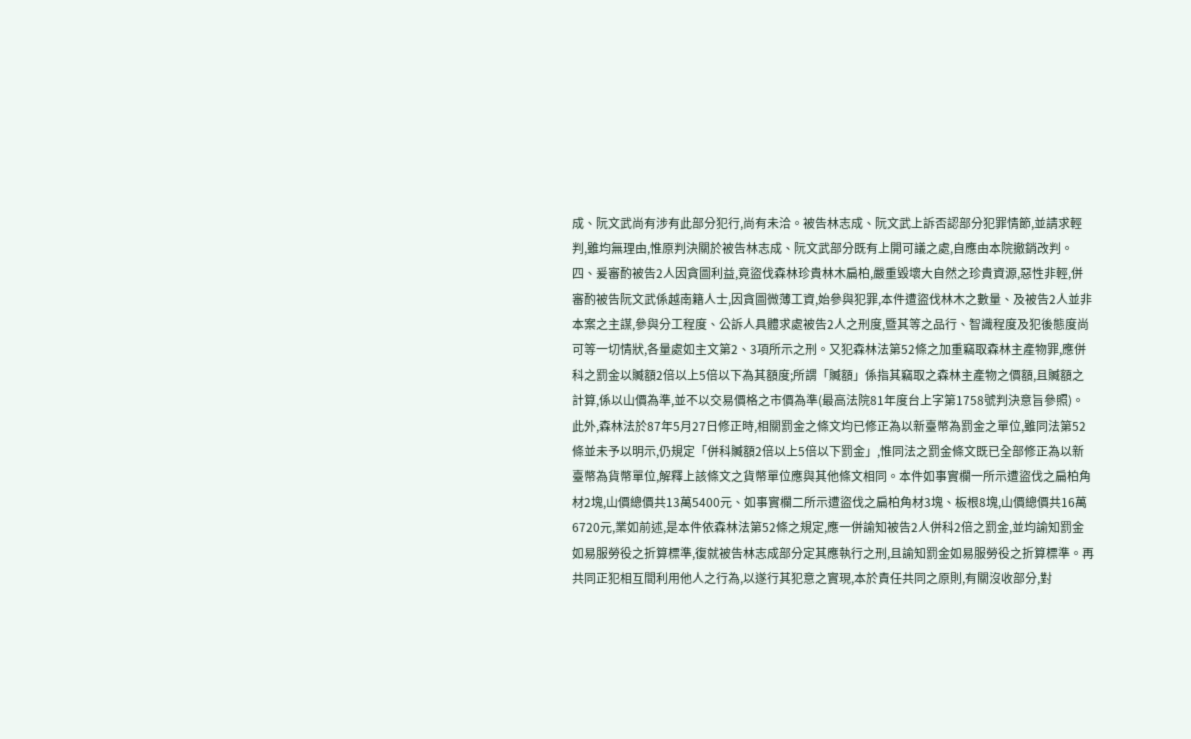成、阮文武尚有涉有此部分犯行,尚有未洽。被告林志成、阮文武上訴否認部分犯罪情節,並請求輕判,雖均無理由,惟原判決關於被告林志成、阮文武部分既有上開可議之處,自應由本院撤銷改判。
四、爰審酌被告2人因貪圖利益,竟盜伐森林珍貴林木扁柏,嚴重毀壞大自然之珍貴資源,惡性非輕,併審酌被告阮文武係越南籍人士,因貪圖微薄工資,始參與犯罪,本件遭盜伐林木之數量、及被告2人並非本案之主謀,參與分工程度、公訴人具體求處被告2人之刑度,暨其等之品行、智識程度及犯後態度尚可等一切情狀,各量處如主文第2、3項所示之刑。又犯森林法第52條之加重竊取森林主產物罪,應併科之罰金以贓額2倍以上5倍以下為其額度;所謂「贓額」係指其竊取之森林主產物之價額,且贓額之計算,係以山價為準,並不以交易價格之市價為準(最高法院81年度台上字第1758號判決意旨參照)。此外,森林法於87年5月27日修正時,相關罰金之條文均已修正為以新臺幣為罰金之單位,雖同法第52條並未予以明示,仍規定「併科贓額2倍以上5倍以下罰金」,惟同法之罰金條文既已全部修正為以新臺幣為貨幣單位,解釋上該條文之貨幣單位應與其他條文相同。本件如事實欄一所示遭盜伐之扁柏角材2塊,山價總價共13萬5400元、如事實欄二所示遭盜伐之扁柏角材3塊、板根8塊,山價總價共16萬6720元,業如前述,是本件依森林法第52條之規定,應一併諭知被告2人併科2倍之罰金,並均諭知罰金如易服勞役之折算標準,復就被告林志成部分定其應執行之刑,且諭知罰金如易服勞役之折算標準。再共同正犯相互間利用他人之行為,以遂行其犯意之實現,本於責任共同之原則,有關沒收部分,對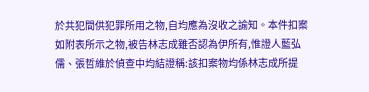於共犯間供犯罪所用之物,自均應為沒收之諭知。本件扣案如附表所示之物,被告林志成雖否認為伊所有,惟證人藍弘儒、張哲維於偵查中均結證稱:該扣案物均係林志成所提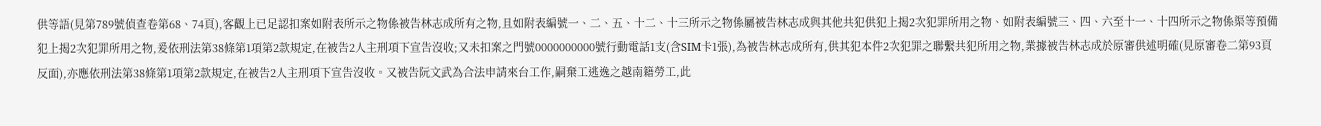供等語(見第789號偵查卷第68、74頁),客觀上已足認扣案如附表所示之物係被告林志成所有之物,且如附表編號一、二、五、十二、十三所示之物係屬被告林志成與其他共犯供犯上揭2次犯罪所用之物、如附表編號三、四、六至十一、十四所示之物係渠等預備犯上揭2次犯罪所用之物,爰依刑法第38條第1項第2款規定,在被告2人主刑項下宣告沒收;又未扣案之門號0000000000號行動電話1支(含SIM卡1張),為被告林志成所有,供其犯本件2次犯罪之聯繫共犯所用之物,業據被告林志成於原審供述明確(見原審卷二第93頁反面),亦應依刑法第38條第1項第2款規定,在被告2人主刑項下宣告沒收。又被告阮文武為合法申請來台工作,嗣棄工逃逸之越南籍勞工,此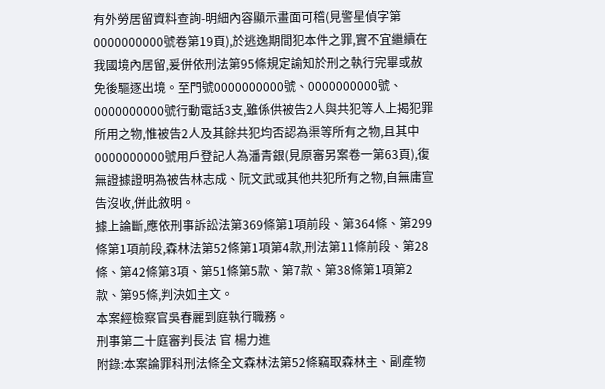有外勞居留資料查詢-明細內容顯示畫面可稽(見警星偵字第0000000000號卷第19頁),於逃逸期間犯本件之罪,實不宜繼續在我國境內居留,爰併依刑法第95條規定諭知於刑之執行完畢或赦免後驅逐出境。至門號0000000000號、0000000000號、0000000000號行動電話3支,雖係供被告2人與共犯等人上揭犯罪所用之物,惟被告2人及其餘共犯均否認為渠等所有之物,且其中0000000000號用戶登記人為潘青銀(見原審另案卷一第63頁),復無證據證明為被告林志成、阮文武或其他共犯所有之物,自無庸宣告沒收,併此敘明。
據上論斷,應依刑事訴訟法第369條第1項前段、第364條、第299條第1項前段,森林法第52條第1項第4款,刑法第11條前段、第28條、第42條第3項、第51條第5款、第7款、第38條第1項第2款、第95條,判決如主文。
本案經檢察官吳春麗到庭執行職務。
刑事第二十庭審判長法 官 楊力進
附錄:本案論罪科刑法條全文森林法第52條竊取森林主、副產物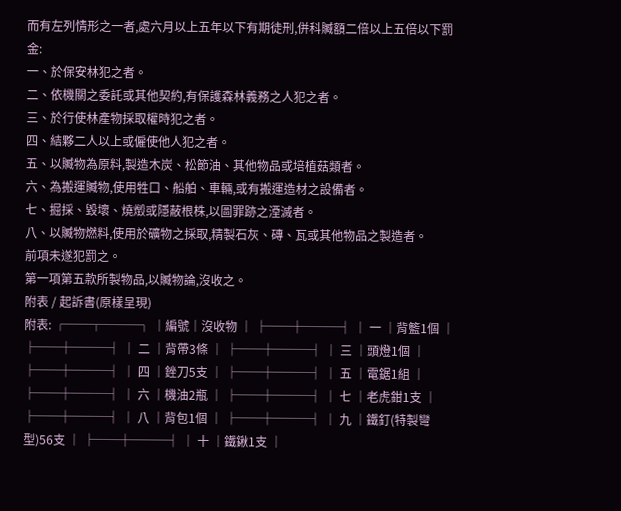而有左列情形之一者,處六月以上五年以下有期徒刑,併科贓額二倍以上五倍以下罰金:
一、於保安林犯之者。
二、依機關之委託或其他契約,有保護森林義務之人犯之者。
三、於行使林產物採取權時犯之者。
四、結夥二人以上或僱使他人犯之者。
五、以贓物為原料,製造木炭、松節油、其他物品或培植菇類者。
六、為搬運贓物,使用牲口、船舶、車輛,或有搬運造材之設備者。
七、掘採、毀壞、燒燬或隱蔽根株,以圖罪跡之湮滅者。
八、以贓物燃料,使用於礦物之採取,精製石灰、磚、瓦或其他物品之製造者。
前項未遂犯罰之。
第一項第五款所製物品,以贓物論,沒收之。
附表 / 起訴書(原樣呈現)
附表: ┌──┬───┐ │編號│沒收物 │ ├──┼───┤ │ 一 │背籃1個 │ ├──┼───┤ │ 二 │背帶3條 │ ├──┼───┤ │ 三 │頭燈1個 │ ├──┼───┤ │ 四 │銼刀5支 │ ├──┼───┤ │ 五 │電鋸1組 │ ├──┼───┤ │ 六 │機油2瓶 │ ├──┼───┤ │ 七 │老虎鉗1支 │ ├──┼───┤ │ 八 │背包1個 │ ├──┼───┤ │ 九 │鐵釘(特製彎型)56支 │ ├──┼───┤ │ 十 │鐵鍬1支 │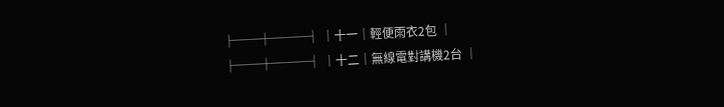├──┼───┤ │十一│輕便雨衣2包 │ ├──┼───┤ │十二│無線電對講機2台 │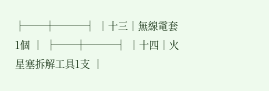├──┼───┤ │十三│無線電套1個 │ ├──┼───┤ │十四│火星塞拆解工具1支 │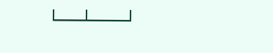└──┴───┘